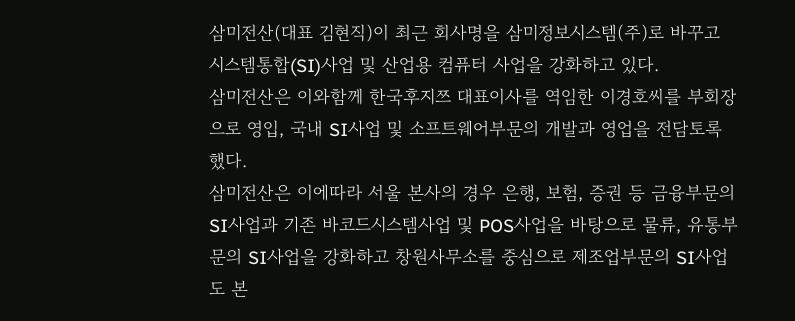삼미전산(대표 김현직)이 최근 회사명을 삼미정보시스템(주)로 바꾸고 시스템통합(SI)사업 및 산업용 컴퓨터 사업을 강화하고 있다.
삼미전산은 이와함께 한국후지쯔 대표이사를 역임한 이경호씨를 부회장으로 영입, 국내 SI사업 및 소프트웨어부문의 개발과 영업을 전담토록 했다.
삼미전산은 이에따라 서울 본사의 경우 은행, 보험, 증권 등 금융부문의 SI사업과 기존 바코드시스템사업 및 POS사업을 바탕으로 물류, 유통부문의 SI사업을 강화하고 창원사무소를 중심으로 제조업부문의 SI사업도 본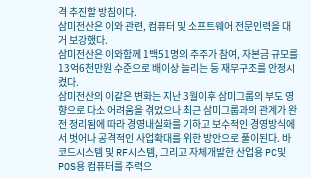격 추진할 방침이다.
삼미전산은 이와 관련, 컴퓨터 및 소프트웨어 전문인력을 대거 보강했다.
삼미전산은 이와함께 1백51명의 주주가 참여, 자본금 규모를 13억6천만원 수준으로 배이상 늘리는 등 재무구조를 안정시켰다.
삼미전산의 이같은 변화는 지난 3월이후 삼미그룹의 부도 영향으로 다소 어려움을 겪었으나 최근 삼미그룹과의 관계가 완전 정리됨에 따라 경영내실화를 기하고 보수적인 경영방식에서 벗어나 공격적인 사업확대를 위한 방안으로 풀이된다. 바코드시스템 및 RF시스템, 그리고 자체개발한 산업용 PC및 POS용 컴퓨터를 주력으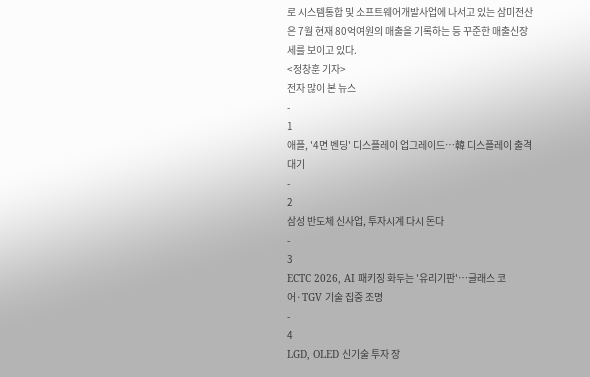로 시스템통합 및 소프트웨어개발사업에 나서고 있는 삼미전산은 7월 현재 80억여원의 매출을 기록하는 등 꾸준한 매출신장세를 보이고 있다.
<정창훈 기자>
전자 많이 본 뉴스
-
1
애플, '4면 벤딩' 디스플레이 업그레이드…韓 디스플레이 출격 대기
-
2
삼성 반도체 신사업, 투자시계 다시 돈다
-
3
ECTC 2026, AI 패키징 화두는 '유리기판'…글래스 코어·TGV 기술 집중 조명
-
4
LGD, OLED 신기술 투자 장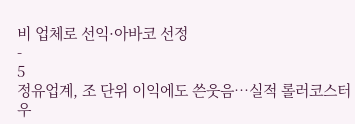비 업체로 선익·아바코 선정
-
5
정유업계, 조 단위 이익에도 쓴웃음…실적 롤러코스터 우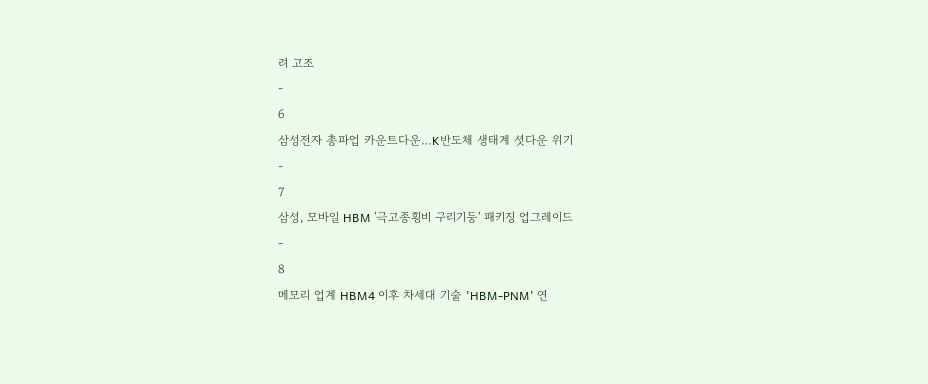려 고조
-
6
삼성전자 총파업 카운트다운…K반도체 생태계 셧다운 위기
-
7
삼성, 모바일 HBM '극고종횡비 구리기둥' 패키징 업그레이드
-
8
메모리 업계 HBM4 이후 차세대 기술 'HBM-PNM' 연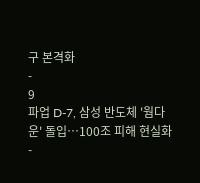구 본격화
-
9
파업 D-7, 삼성 반도체 '웜다운' 돌입…100조 피해 현실화
-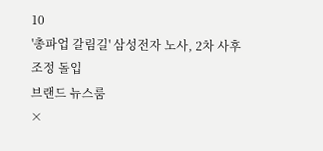10
'총파업 갈림길' 삼성전자 노사, 2차 사후조정 돌입
브랜드 뉴스룸
×